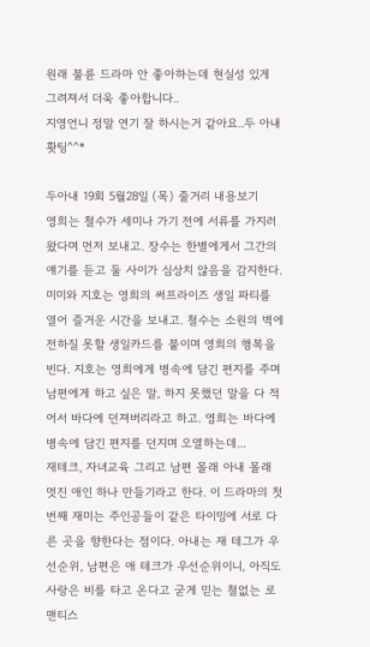원래 불륜 드라마 안 좋아하는데 현실성 있게 그려져서 더욱 좋아합니다..
지영언니 정말 연기 잘 하시는거 같아요..두 아내 홧팅^^*

두아내 19회 5월28일 (목) 줄거리 내용보기
영희는 철수가 세미나 가기 전에 서류를 가지러 왔다며 먼저 보내고. 장수는 한별에게서 그간의 얘기를 듣고 둘 사이가 심상치 않음을 감지한다. 미미와 지호는 영희의 써프라이즈 생일 파티를 열어 즐거운 시간을 보내고. 철수는 소원의 벽에 전하질 못할 생일카드를 붙이며 영희의 행복을 빈다. 지호는 영희에게 병속에 담긴 편지를 주며 남편에게 하고 싶은 말, 하지 못했던 말을 다 적어서 바다에 던져버리라고 하고. 영희는 바다에 병속에 담긴 편지를 던지며 오열하는데...
재테크, 자녀교육 그리고 남편 몰래 아내 몰래 멋진 애인 하나 만들기라고 한다. 이 드라마의 첫 번째 재미는 주인공들이 같은 타이밍에 서로 다른 곳을 향한다는 점이다. 아내는 재 테그가 우선순위, 남편은 애 테크가 우선순위이니, 아직도 사랑은 비를 타고 온다고 굳게 믿는 철없는 로맨티스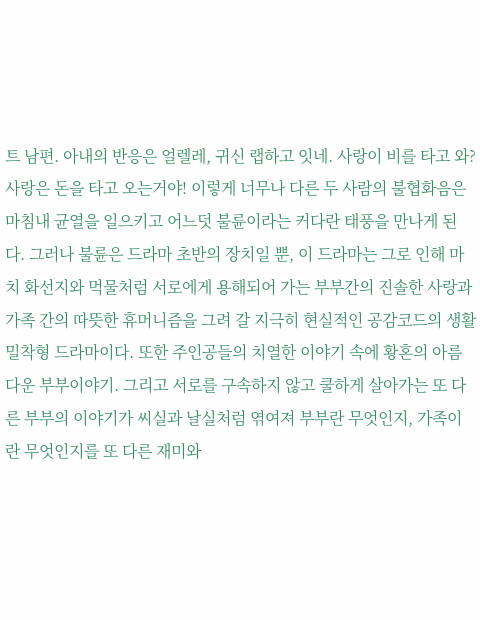트 남편. 아내의 반응은 얼렐레, 귀신 랩하고 잇네. 사랑이 비를 타고 와? 사랑은 돈을 타고 오는거야! 이렇게 너무나 다른 두 사람의 불협화음은 마침내 균열을 일으키고 어느덧 불륜이라는 커다란 태풍을 만나게 된다. 그러나 불륜은 드라마 초반의 장치일 뿐, 이 드라마는 그로 인해 마치 화선지와 먹물처럼 서로에게 용해되어 가는 부부간의 진솔한 사랑과 가족 간의 따뜻한 휴머니즘을 그려 갈 지극히 현실적인 공감코드의 생활밀착형 드라마이다. 또한 주인공들의 치열한 이야기 속에 황혼의 아름다운 부부이야기. 그리고 서로를 구속하지 않고 쿨하게 살아가는 또 다른 부부의 이야기가 씨실과 날실처럼 엮여져 부부란 무엇인지, 가족이란 무엇인지를 또 다른 재미와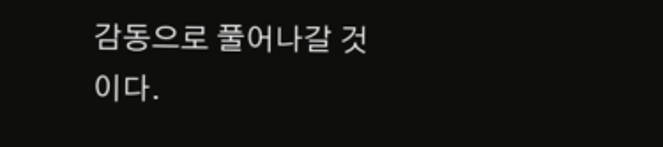감동으로 풀어나갈 것이다.